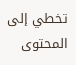تخطي إلى المحتوى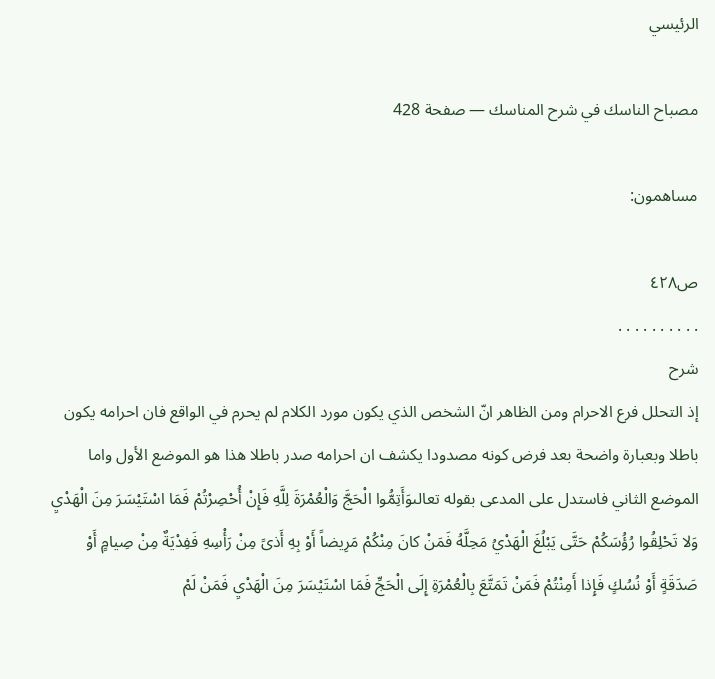الرئيسي

مصباح الناسك في شرح المناسك — صفحة 428

مساهمون:

ص٤٢٨
. . . . . . . . . .
شرح
إذ التحلل فرع الاحرام ومن الظاهر انّ الشخص الذي يكون مورد الكلام لم يحرم في الواقع فان احرامه يكون باطلا وبعبارة واضحة بعد فرض كونه مصدودا يكشف ان احرامه صدر باطلا هذا هو الموضع الأول واما الموضع الثاني فاستدل على المدعى بقوله تعالىوَأَتِمُّوا الْحَجَّ وَالْعُمْرَةَ لِلَّهِ فَإِنْ أُحْصِرْتُمْ فَمَا اسْتَيْسَرَ مِنَ الْهَدْيِ وَلا تَحْلِقُوا رُؤُسَكُمْ حَتَّى يَبْلُغَ الْهَدْيُ مَحِلَّهُ فَمَنْ كانَ مِنْكُمْ مَرِيضاً أَوْ بِهِ أَذىً مِنْ رَأْسِهِ فَفِدْيَةٌ مِنْ صِيامٍ أَوْ صَدَقَةٍ أَوْ نُسُكٍ فَإِذا أَمِنْتُمْ فَمَنْ تَمَتَّعَ بِالْعُمْرَةِ إِلَى الْحَجِّ فَمَا اسْتَيْسَرَ مِنَ الْهَدْيِ فَمَنْ لَمْ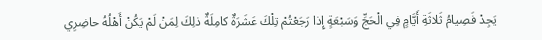يَجِدْ فَصِيامُ ثَلاثَةِ أَيَّامٍ فِي الْحَجِّ وَسَبْعَةٍ إِذا رَجَعْتُمْ تِلْكَ عَشَرَةٌ كامِلَةٌ ذلِكَ لِمَنْ لَمْ يَكُنْ أَهْلُهُ حاضِرِي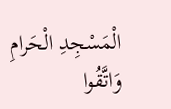الْمَسْجِدِ الْحَرامِ وَاتَّقُوا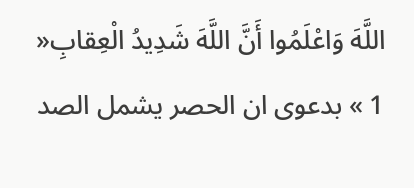اللَّهَ وَاعْلَمُوا أَنَّ اللَّهَ شَدِيدُ الْعِقابِ« 1 » بدعوى ان الحصر يشمل الصد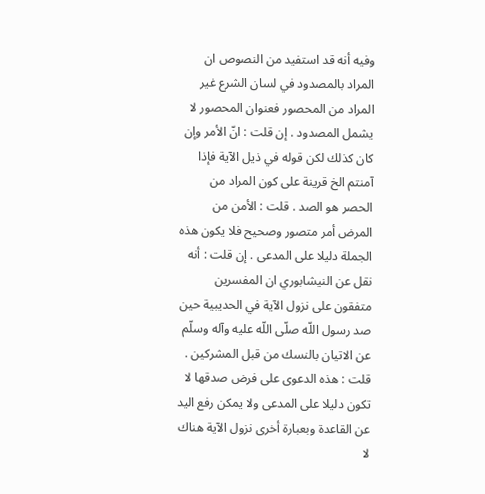وفيه أنه قد استفيد من النصوص ان المراد بالمصدود في لسان الشرع غير المراد من المحصور فعنوان المحصور لا يشمل المصدود . إن قلت : انّ الأمر وإن كان كذلك لكن قوله في ذيل الآية فإذا آمنتم الخ قرينة على كون المراد من الحصر هو الصد . قلت : الأمن من المرض أمر متصور وصحيح فلا يكون هذه الجملة دليلا على المدعى . إن قلت : أنه نقل عن النيشابوري ان المفسرين متفقون على نزول الآية في الحديبية حين صد رسول اللّه صلّى اللّه عليه وآله وسلّم عن الاتيان بالنسك من قبل المشركين . قلت : هذه الدعوى على فرض صدقها لا تكون دليلا على المدعى ولا يمكن رفع اليد عن القاعدة وبعبارة أخرى نزول الآية هناك لا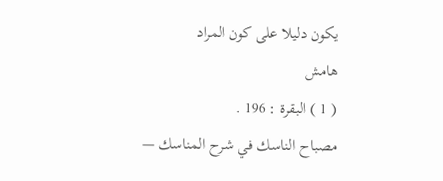يكون دليلا على كون المراد
هامش
( 1 ) البقرة : 196 .
مصباح الناسك في شرح المناسك —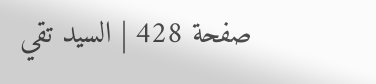صفحة 428 | السيد تقي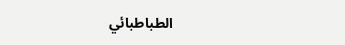الطباطبائي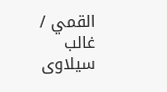القمي / غالب سيلاوى